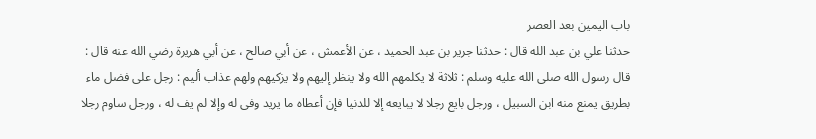باب اليمين بعد العصر
حدثنا علي بن عبد الله قال : حدثنا جرير بن عبد الحميد ، عن الأعمش ، عن أبي صالح ، عن أبي هريرة رضي الله عنه قال : قال رسول الله صلى الله عليه وسلم : ثلاثة لا يكلمهم الله ولا ينظر إليهم ولا يزكيهم ولهم عذاب أليم : رجل على فضل ماء بطريق يمنع منه ابن السبيل ، ورجل بايع رجلا لا يبايعه إلا للدنيا فإن أعطاه ما يريد وفى له وإلا لم يف له ، ورجل ساوم رجلا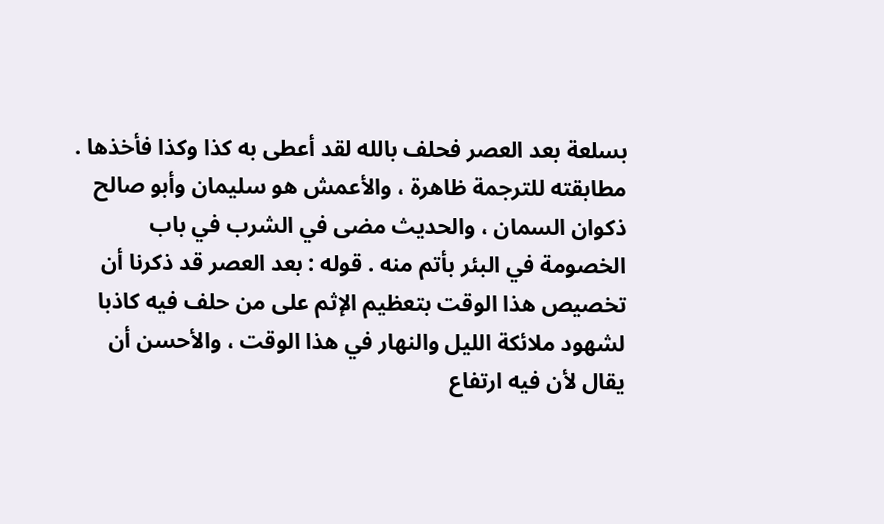بسلعة بعد العصر فحلف بالله لقد أعطى به كذا وكذا فأخذها . مطابقته للترجمة ظاهرة ، والأعمش هو سليمان وأبو صالح ذكوان السمان ، والحديث مضى في الشرب في باب الخصومة في البئر بأتم منه . قوله : بعد العصر قد ذكرنا أن تخصيص هذا الوقت بتعظيم الإثم على من حلف فيه كاذبا لشهود ملائكة الليل والنهار في هذا الوقت ، والأحسن أن يقال لأن فيه ارتفاع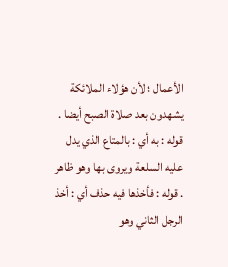الأعمال ؛ لأن هؤلاء الملائكة يشهدون بعد صلاة الصبح أيضا .
قوله : به أي : بالمتاع الذي يدل عليه السلعة ويروى بها وهو ظاهر . قوله : فأخذها فيه حذف أي : أخذ الرجل الثاني وهو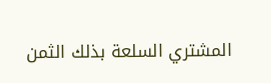المشتري السلعة بذلك الثمن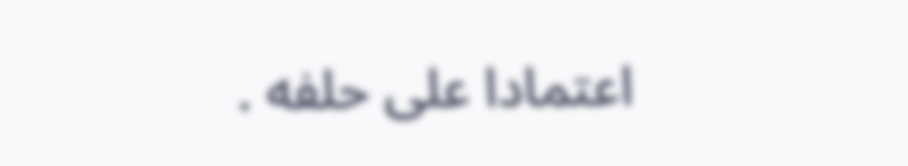اعتمادا على حلفه .